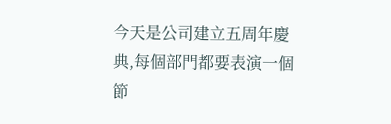今天是公司建立五周年慶典,每個部門都要表演一個節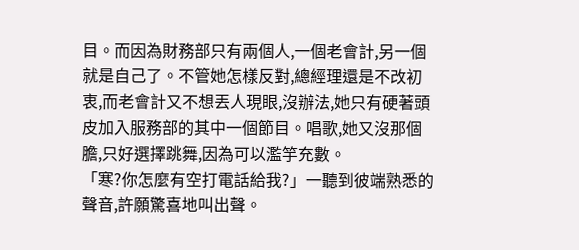目。而因為財務部只有兩個人,一個老會計,另一個就是自己了。不管她怎樣反對,總經理還是不改初衷,而老會計又不想丟人現眼,沒辦法,她只有硬著頭皮加入服務部的其中一個節目。唱歌,她又沒那個膽,只好選擇跳舞,因為可以濫竽充數。
「寒?你怎麼有空打電話給我?」一聽到彼端熟悉的聲音,許願驚喜地叫出聲。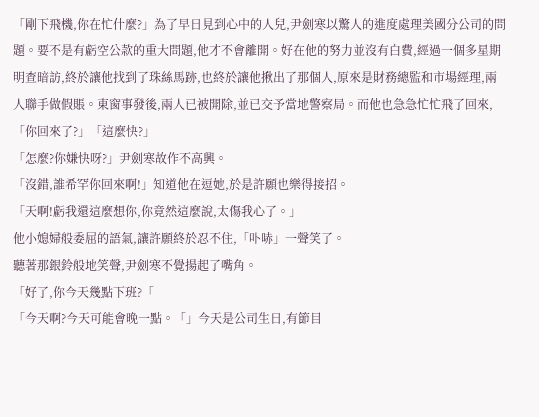「剛下飛機,你在忙什麼?」為了早日見到心中的人兒,尹劍寒以驚人的進度處理美國分公司的問題。要不是有虧空公款的重大問題,他才不會離開。好在他的努力並沒有白費,經過一個多星期明查暗訪,終於讓他找到了珠絲馬跡,也終於讓他揪出了那個人,原來是財務總監和市場經理,兩人聯手做假賬。東窗事發後,兩人已被開除,並已交予當地警察局。而他也急急忙忙飛了回來,
「你回來了?」「這麼快?」
「怎麼?你嫌快呀?」尹劍寒故作不高興。
「沒錯,誰希罕你回來啊!」知道他在逗她,於是許願也樂得接招。
「天啊!虧我還這麼想你,你竟然這麼說,太傷我心了。」
他小媳婦般委屈的語氣,讓許願終於忍不住,「卟哧」一聲笑了。
聽著那銀鈴般地笑聲,尹劍寒不覺揚起了嘴角。
「好了,你今天幾點下班?「
「今天啊?今天可能會晚一點。「」今天是公司生日,有節目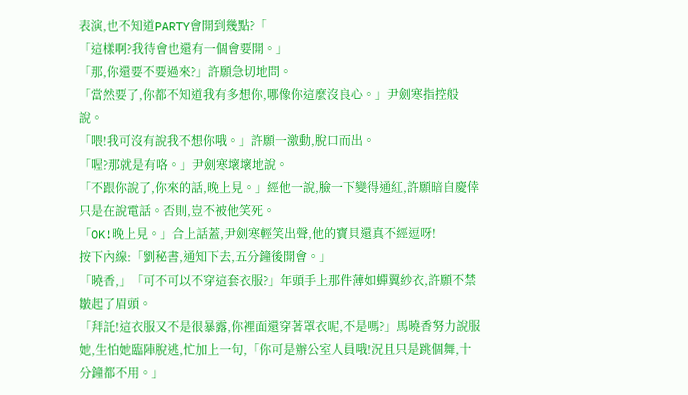表演,也不知道PARTY會開到幾點?「
「這樣啊?我待會也還有一個會要開。」
「那,你還要不要過來?」許願急切地問。
「當然要了,你都不知道我有多想你,哪像你這麼沒良心。」尹劍寒指控般說。
「喂!我可沒有說我不想你哦。」許願一激動,脫口而出。
「喔?那就是有咯。」尹劍寒壞壞地說。
「不跟你說了,你來的話,晚上見。」經他一說,臉一下變得通紅,許願暗自慶倖只是在說電話。否則,豈不被他笑死。
「OK!晚上見。」合上話蓋,尹劍寒輕笑出聲,他的寶貝還真不經逗呀!
按下內線:「劉秘書,通知下去,五分鐘後開會。」
「曉香,」「可不可以不穿這套衣服?」年頭手上那件薄如蟬翼紗衣,許願不禁皺起了眉頭。
「拜託!這衣服又不是很暴露,你裡面還穿著罩衣呢,不是嗎?」馬曉香努力說服她,生怕她臨陣脫逃,忙加上一句,「你可是辦公室人員哦!況且只是跳個舞,十分鐘都不用。」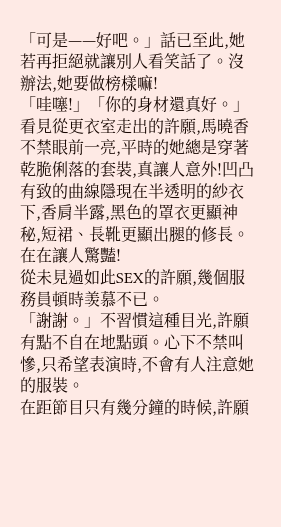「可是——好吧。」話已至此,她若再拒絕就讓別人看笑話了。沒辦法,她要做榜樣嘛!
「哇噻!」「你的身材還真好。」看見從更衣室走出的許願,馬曉香不禁眼前一亮,平時的她總是穿著乾脆俐落的套裝,真讓人意外!凹凸有致的曲線隱現在半透明的紗衣下,香肩半露,黑色的罩衣更顯神秘,短裙、長靴更顯出腿的修長。在在讓人驚豔!
從未見過如此SEX的許願,幾個服務員頓時羡慕不已。
「謝謝。」不習慣這種目光,許願有點不自在地點頭。心下不禁叫慘,只希望表演時,不會有人注意她的服裝。
在距節目只有幾分鐘的時候,許願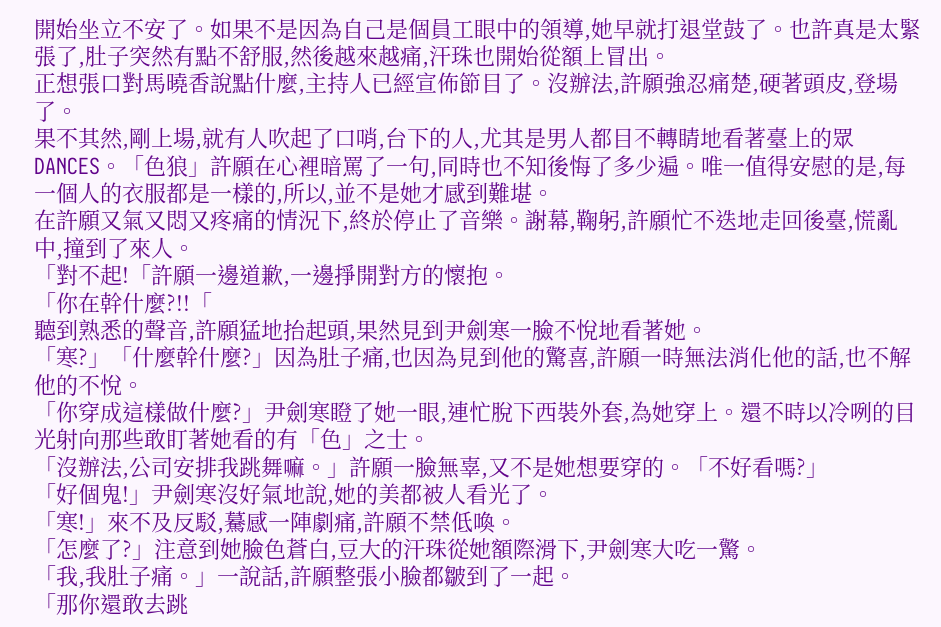開始坐立不安了。如果不是因為自己是個員工眼中的領導,她早就打退堂鼓了。也許真是太緊張了,肚子突然有點不舒服,然後越來越痛,汗珠也開始從額上冒出。
正想張口對馬曉香說點什麼,主持人已經宣佈節目了。沒辦法,許願強忍痛楚,硬著頭皮,登場了。
果不其然,剛上場,就有人吹起了口哨,台下的人,尤其是男人都目不轉睛地看著臺上的眾DANCES。「色狼」許願在心裡暗罵了一句,同時也不知後悔了多少遍。唯一值得安慰的是,每一個人的衣服都是一樣的,所以,並不是她才感到難堪。
在許願又氣又悶又疼痛的情況下,終於停止了音樂。謝幕,鞠躬,許願忙不迭地走回後臺,慌亂中,撞到了來人。
「對不起!「許願一邊道歉,一邊掙開對方的懷抱。
「你在幹什麼?!!「
聽到熟悉的聲音,許願猛地抬起頭,果然見到尹劍寒一臉不悅地看著她。
「寒?」「什麼幹什麼?」因為肚子痛,也因為見到他的驚喜,許願一時無法消化他的話,也不解他的不悅。
「你穿成這樣做什麼?」尹劍寒瞪了她一眼,連忙脫下西裝外套,為她穿上。還不時以冷咧的目光射向那些敢盯著她看的有「色」之士。
「沒辦法,公司安排我跳舞嘛。」許願一臉無辜,又不是她想要穿的。「不好看嗎?」
「好個鬼!」尹劍寒沒好氣地說,她的美都被人看光了。
「寒!」來不及反駁,驀感一陣劇痛,許願不禁低喚。
「怎麼了?」注意到她臉色蒼白,豆大的汗珠從她額際滑下,尹劍寒大吃一驚。
「我,我肚子痛。」一說話,許願整張小臉都皺到了一起。
「那你還敢去跳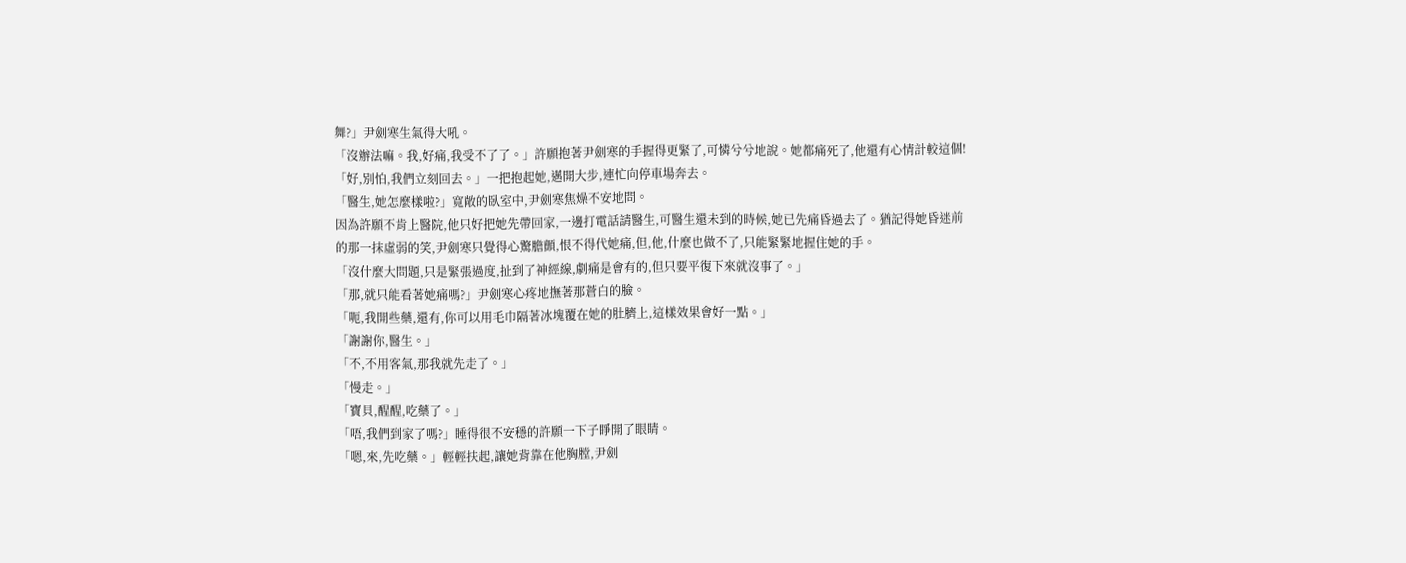舞?」尹劍寒生氣得大吼。
「沒辦法嘛。我,好痛,我受不了了。」許願抱著尹劍寒的手握得更緊了,可憐兮兮地說。她都痛死了,他還有心情計較這個!
「好,別怕,我們立刻回去。」一把抱起她,邁開大步,連忙向停車場奔去。
「醫生,她怎麼樣啦?」寬敞的臥室中,尹劍寒焦燥不安地問。
因為許願不肯上醫院,他只好把她先帶回家,一邊打電話請醫生,可醫生還未到的時候,她已先痛昏過去了。猶記得她昏迷前的那一抹虛弱的笑,尹劍寒只覺得心驚膽顫,恨不得代她痛,但,他,什麼也做不了,只能緊緊地握住她的手。
「沒什麼大問題,只是緊張過度,扯到了神經線,劇痛是會有的,但只要平復下來就沒事了。」
「那,就只能看著她痛嗎?」尹劍寒心疼地撫著那蒼白的臉。
「呃,我開些藥,還有,你可以用毛巾隔著冰塊覆在她的肚臍上,這樣效果會好一點。」
「謝謝你,醫生。」
「不,不用客氣,那我就先走了。」
「慢走。」
「寶貝,醒醒,吃藥了。」
「唔,我們到家了嗎?」睡得很不安穩的許願一下子睜開了眼睛。
「嗯,來,先吃藥。」輕輕扶起,讓她背靠在他胸膛,尹劍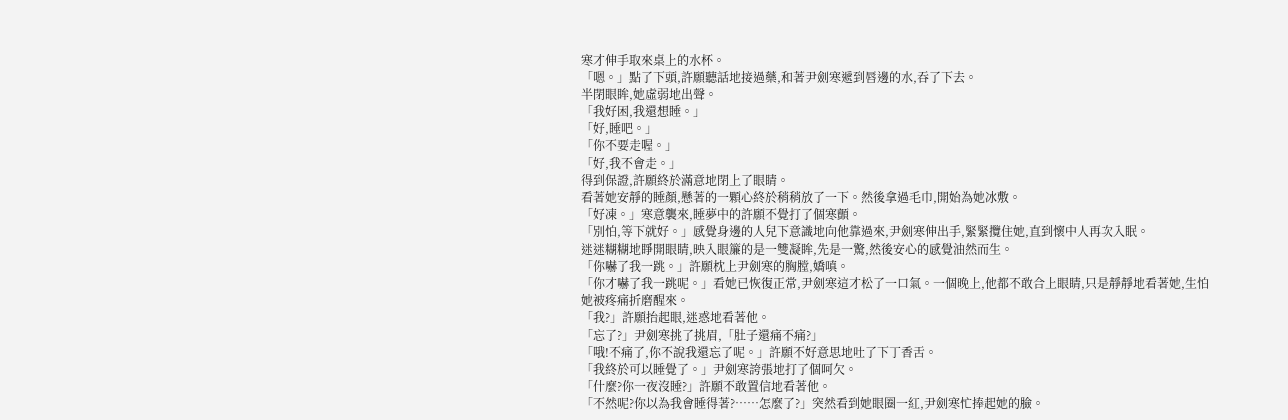寒才伸手取來桌上的水杯。
「嗯。」點了下頭,許願聽話地接過藥,和著尹劍寒遞到唇邊的水,吞了下去。
半閉眼眸,她虛弱地出聲。
「我好困,我還想睡。」
「好,睡吧。」
「你不要走喔。」
「好,我不會走。」
得到保證,許願終於滿意地閉上了眼睛。
看著她安靜的睡顏,懸著的一顆心終於稍稍放了一下。然後拿過毛巾,開始為她冰敷。
「好凍。」寒意襲來,睡夢中的許願不覺打了個寒顫。
「別怕,等下就好。」感覺身邊的人兒下意識地向他靠過來,尹劍寒伸出手,緊緊攬住她,直到懷中人再次入眠。
迷迷糊糊地睜開眼睛,映入眼簾的是一雙凝眸,先是一驚,然後安心的感覺油然而生。
「你嚇了我一跳。」許願枕上尹劍寒的胸膛,嬌嗔。
「你才嚇了我一跳呢。」看她已恢復正常,尹劍寒這才松了一口氣。一個晚上,他都不敢合上眼睛,只是靜靜地看著她,生怕她被疼痛折磨醒來。
「我?」許願抬起眼,迷惑地看著他。
「忘了?」尹劍寒挑了挑眉,「肚子還痛不痛?」
「哦!不痛了,你不說我還忘了呢。」許願不好意思地吐了下丁香舌。
「我終於可以睡覺了。」尹劍寒誇張地打了個呵欠。
「什麼?你一夜沒睡?」許願不敢置信地看著他。
「不然呢?你以為我會睡得著?……怎麼了?」突然看到她眼圈一紅,尹劍寒忙捧起她的臉。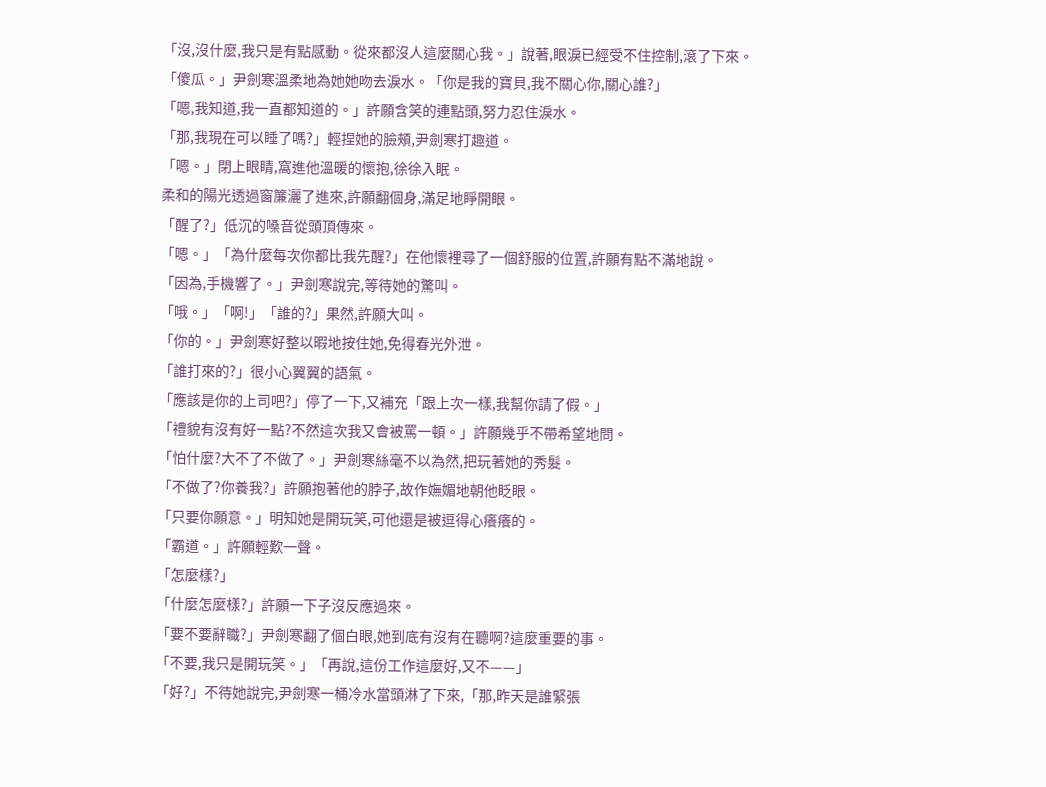「沒,沒什麼,我只是有點感動。從來都沒人這麼關心我。」說著,眼淚已經受不住控制,滾了下來。
「傻瓜。」尹劍寒溫柔地為她她吻去淚水。「你是我的寶貝,我不關心你,關心誰?」
「嗯,我知道,我一直都知道的。」許願含笑的連點頭,努力忍住淚水。
「那,我現在可以睡了嗎?」輕捏她的臉頰,尹劍寒打趣道。
「嗯。」閉上眼睛,窩進他溫暖的懷抱,徐徐入眠。
柔和的陽光透過窗簾灑了進來,許願翻個身,滿足地睜開眼。
「醒了?」低沉的嗓音從頭頂傳來。
「嗯。」「為什麼每次你都比我先醒?」在他懷裡尋了一個舒服的位置,許願有點不滿地說。
「因為,手機響了。」尹劍寒說完,等待她的驚叫。
「哦。」「啊!」「誰的?」果然,許願大叫。
「你的。」尹劍寒好整以暇地按住她,免得春光外泄。
「誰打來的?」很小心翼翼的語氣。
「應該是你的上司吧?」停了一下,又補充「跟上次一樣,我幫你請了假。」
「禮貌有沒有好一點?不然這次我又會被罵一頓。」許願幾乎不帶希望地問。
「怕什麼?大不了不做了。」尹劍寒絲毫不以為然,把玩著她的秀髮。
「不做了?你養我?」許願抱著他的脖子,故作嫵媚地朝他眨眼。
「只要你願意。」明知她是開玩笑,可他還是被逗得心癢癢的。
「霸道。」許願輕歎一聲。
「怎麼樣?」
「什麼怎麼樣?」許願一下子沒反應過來。
「要不要辭職?」尹劍寒翻了個白眼,她到底有沒有在聽啊?這麼重要的事。
「不要,我只是開玩笑。」「再說,這份工作這麼好,又不——」
「好?」不待她說完,尹劍寒一桶冷水當頭淋了下來,「那,昨天是誰緊張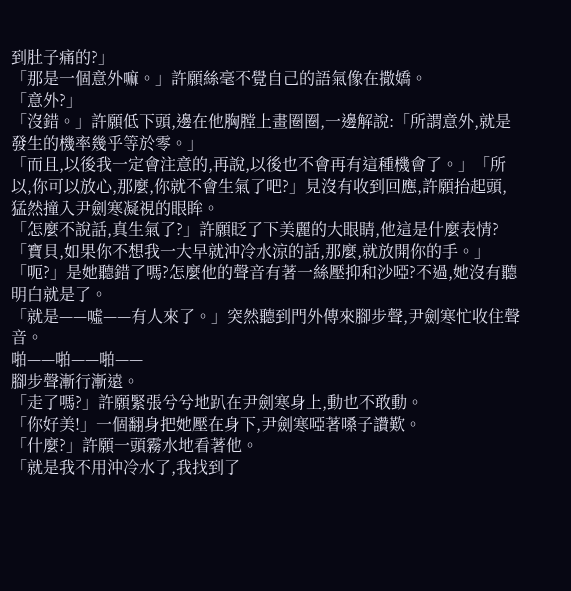到肚子痛的?」
「那是一個意外嘛。」許願絲毫不覺自己的語氣像在撒嬌。
「意外?」
「沒錯。」許願低下頭,邊在他胸膛上畫圈圈,一邊解說:「所謂意外,就是發生的機率幾乎等於零。」
「而且,以後我一定會注意的,再說,以後也不會再有這種機會了。」「所以,你可以放心,那麼,你就不會生氣了吧?」見沒有收到回應,許願抬起頭,猛然撞入尹劍寒凝視的眼眸。
「怎麼不說話,真生氣了?」許願眨了下美麗的大眼睛,他這是什麼表情?
「寶貝,如果你不想我一大早就沖冷水涼的話,那麼,就放開你的手。」
「呃?」是她聽錯了嗎?怎麼他的聲音有著一絲壓抑和沙啞?不過,她沒有聽明白就是了。
「就是——噓——有人來了。」突然聽到門外傳來腳步聲,尹劍寒忙收住聲音。
啪——啪——啪——
腳步聲漸行漸遠。
「走了嗎?」許願緊張兮兮地趴在尹劍寒身上,動也不敢動。
「你好美!」一個翻身把她壓在身下,尹劍寒啞著嗓子讚歎。
「什麼?」許願一頭霧水地看著他。
「就是我不用沖冷水了,我找到了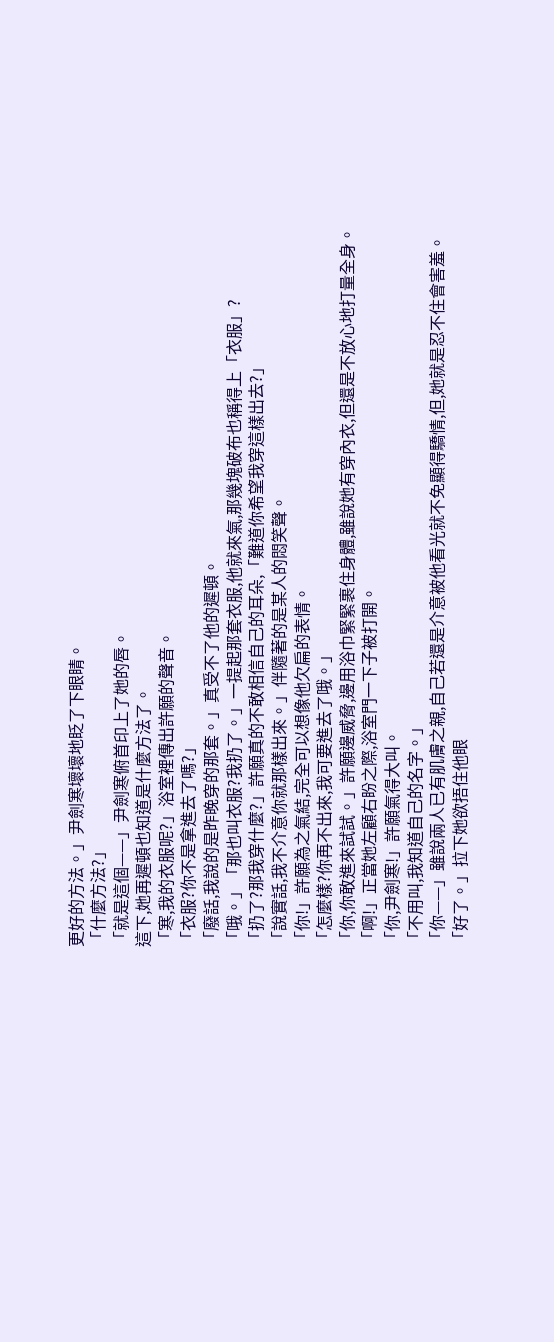更好的方法。」尹劍寒壞壞地眨了下眼睛。
「什麼方法?」
「就是這個——」尹劍寒俯首印上了她的唇。
這下,她再遲頓也知道是什麼方法了。
「寒,我的衣服呢?」浴室裡傳出許願的聲音。
「衣服?你不是拿進去了嗎?」
「廢話,我說的是昨晚穿的那套。」真受不了他的遲頓。
「哦。」「那也叫衣服?我扔了。」一提起那套衣服,他就來氣,那幾塊破布也稱得上「衣服」?
「扔了?那我穿什麼?」許願真的不敢相信自己的耳朵,「難道你希望我穿這樣出去?」
「說實話,我不介意你就那樣出來。」伴隨著的是某人的悶笑聲。
「你!」許願為之氣結,完全可以想像他欠扁的表情。
「怎麼樣?你再不出來,我可要進去了哦。」
「你,你敢進來試試。」許願邊威脅,邊用浴巾緊緊裹住身體,雖說她有穿內衣,但還是不放心地打量全身。
「啊!」正當她左顧右盼之際,浴室門一下子被打開。
「你,尹劍寒!」許願氣得大叫。
「不用叫,我知道自己的名字。」
「你——」雖說兩人已有肌膚之親,自己若還是介意被他看光就不免顯得驕情,但,她就是忍不住會害羞。
「好了。」拉下她欲捂住他眼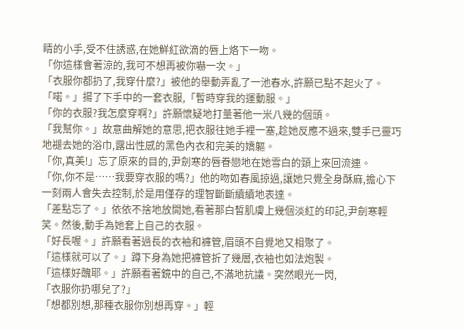睛的小手,受不住誘惑,在她鮮紅欲滴的唇上烙下一吻。
「你這樣會著涼的,我可不想再被你嚇一次。」
「衣服你都扔了,我穿什麼?」被他的舉動弄亂了一池春水,許願已點不起火了。
「喏。」揚了下手中的一套衣服,「暫時穿我的運動服。」
「你的衣服?我怎麼穿啊?」許願懷疑地打量著他一米八幾的個頭。
「我幫你。」故意曲解她的意思,把衣服往她手裡一塞,趁她反應不過來,雙手已靈巧地褪去她的浴巾,露出性感的黑色內衣和完美的嬌軀。
「你,真美!」忘了原來的目的,尹劍寒的唇眷戀地在她雪白的頸上來回流連。
「你,你不是……我要穿衣服的嗎?」他的吻如春風掠過,讓她只覺全身酥麻,擔心下一刻兩人會失去控制,於是用僅存的理智斷斷續續地表達。
「差點忘了。」依依不捨地放開她,看著那白皙肌膚上幾個淡紅的印記,尹劍寒輕笑。然後,動手為她套上自己的衣服。
「好長喔。」許願看著過長的衣袖和褲管,眉頭不自覺地又相聚了。
「這樣就可以了。」蹲下身為她把褲管折了幾層,衣袖也如法炮製。
「這樣好醜耶。」許願看著鏡中的自己,不滿地抗議。突然眼光一閃,
「衣服你扔哪兒了?」
「想都別想,那種衣服你別想再穿。」輕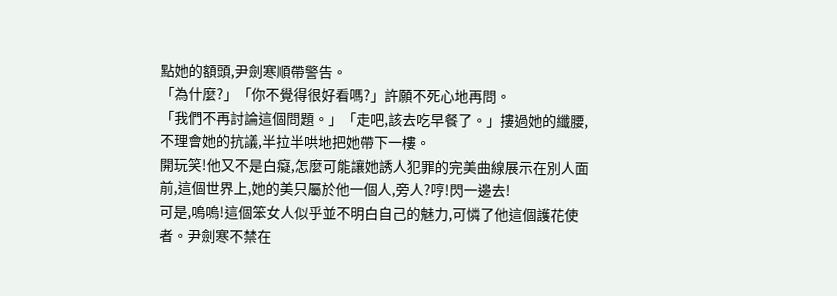點她的額頭,尹劍寒順帶警告。
「為什麼?」「你不覺得很好看嗎?」許願不死心地再問。
「我們不再討論這個問題。」「走吧,該去吃早餐了。」摟過她的纖腰,不理會她的抗議,半拉半哄地把她帶下一樓。
開玩笑!他又不是白癡,怎麼可能讓她誘人犯罪的完美曲線展示在別人面前,這個世界上,她的美只屬於他一個人,旁人?哼!閃一邊去!
可是,嗚嗚!這個笨女人似乎並不明白自己的魅力,可憐了他這個護花使者。尹劍寒不禁在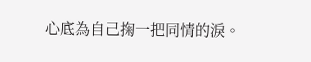心底為自己掬一把同情的淚。